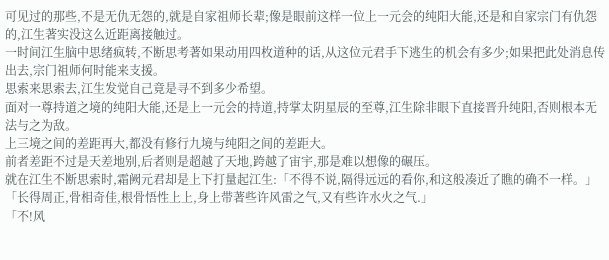可见过的那些,不是无仇无怨的,就是自家祖师长辈;像是眼前这样一位上一元会的纯阳大能,还是和自家宗门有仇怨的,江生著实没这么近距离接触过。
一时间江生脑中思绪疯转,不断思考著如果动用四枚道种的话,从这位元君手下逃生的机会有多少;如果把此处消息传出去,宗门祖师何时能来支援。
思索来思索去,江生发觉自己竟是寻不到多少希望。
面对一尊持道之境的纯阳大能,还是上一元会的持道,持掌太阴星辰的至尊,江生除非眼下直接晋升纯阳,否则根本无法与之为敌。
上三境之间的差距再大,都没有修行九境与纯阳之间的差距大。
前者差距不过是天差地别,后者则是超越了天地,跨越了宙宇,那是难以想像的碾压。
就在江生不断思索时,霜阙元君却是上下打量起江生:「不得不说,隔得远远的看你,和这般凑近了瞧的确不一样。」
「长得周正,骨相奇佳,根骨悟性上上,身上带著些许风雷之气,又有些许水火之气.」
「不!风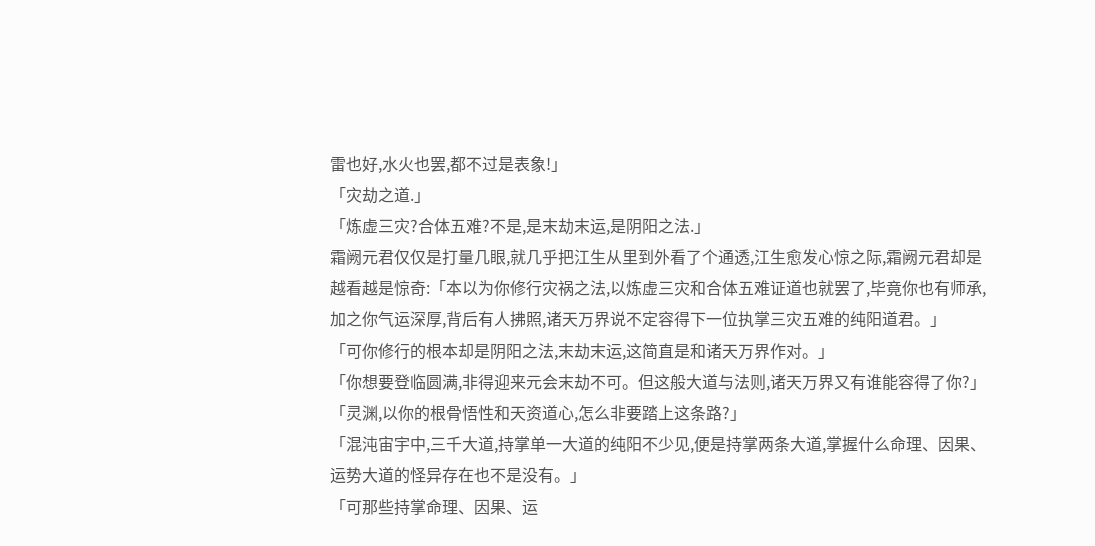雷也好,水火也罢,都不过是表象!」
「灾劫之道.」
「炼虚三灾?合体五难?不是,是末劫末运,是阴阳之法.」
霜阙元君仅仅是打量几眼,就几乎把江生从里到外看了个通透,江生愈发心惊之际,霜阙元君却是越看越是惊奇:「本以为你修行灾祸之法,以炼虚三灾和合体五难证道也就罢了,毕竟你也有师承,加之你气运深厚,背后有人拂照,诸天万界说不定容得下一位执掌三灾五难的纯阳道君。」
「可你修行的根本却是阴阳之法,末劫末运,这简直是和诸天万界作对。」
「你想要登临圆满,非得迎来元会末劫不可。但这般大道与法则,诸天万界又有谁能容得了你?」
「灵渊,以你的根骨悟性和天资道心,怎么非要踏上这条路?」
「混沌宙宇中,三千大道,持掌单一大道的纯阳不少见,便是持掌两条大道,掌握什么命理、因果、运势大道的怪异存在也不是没有。」
「可那些持掌命理、因果、运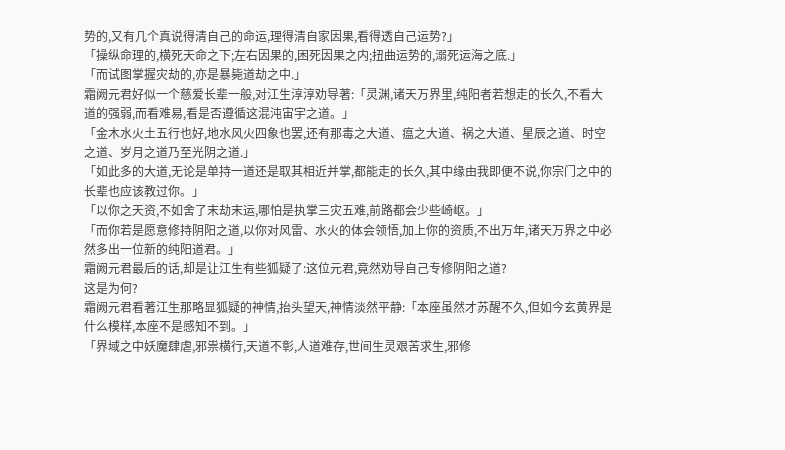势的,又有几个真说得清自己的命运,理得清自家因果,看得透自己运势?」
「操纵命理的,横死天命之下;左右因果的,困死因果之内;扭曲运势的,溺死运海之底.」
「而试图掌握灾劫的,亦是暴毙道劫之中.」
霜阙元君好似一个慈爱长辈一般,对江生淳淳劝导著:「灵渊,诸天万界里,纯阳者若想走的长久,不看大道的强弱,而看难易,看是否遵循这混沌宙宇之道。」
「金木水火土五行也好,地水风火四象也罢,还有那毒之大道、瘟之大道、祸之大道、星辰之道、时空之道、岁月之道乃至光阴之道.」
「如此多的大道,无论是单持一道还是取其相近并掌,都能走的长久,其中缘由我即便不说,你宗门之中的长辈也应该教过你。」
「以你之天资,不如舍了末劫末运,哪怕是执掌三灾五难,前路都会少些崎岖。」
「而你若是愿意修持阴阳之道,以你对风雷、水火的体会领悟,加上你的资质,不出万年,诸天万界之中必然多出一位新的纯阳道君。」
霜阙元君最后的话,却是让江生有些狐疑了:这位元君,竟然劝导自己专修阴阳之道?
这是为何?
霜阙元君看著江生那略显狐疑的神情,抬头望天,神情淡然平静:「本座虽然才苏醒不久,但如今玄黄界是什么模样,本座不是感知不到。」
「界域之中妖魔肆虐,邪祟横行,天道不彰,人道难存,世间生灵艰苦求生,邪修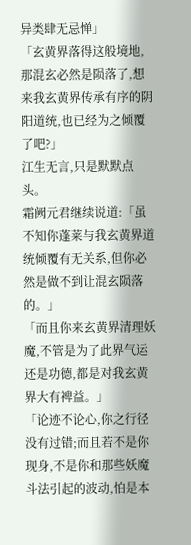异类肆无忌惮」
「玄黄界落得这般境地,那混玄必然是陨落了,想来我玄黄界传承有序的阴阳道统,也已经为之倾覆了吧?」
江生无言,只是默默点头。
霜阙元君继续说道:「虽不知你蓬莱与我玄黄界道统倾覆有无关系,但你必然是做不到让混玄陨落的。」
「而且你来玄黄界清理妖魔,不管是为了此界气运还是功德,都是对我玄黄界大有裨益。」
「论迹不论心,你之行径没有过错;而且若不是你现身,不是你和那些妖魔斗法引起的波动,怕是本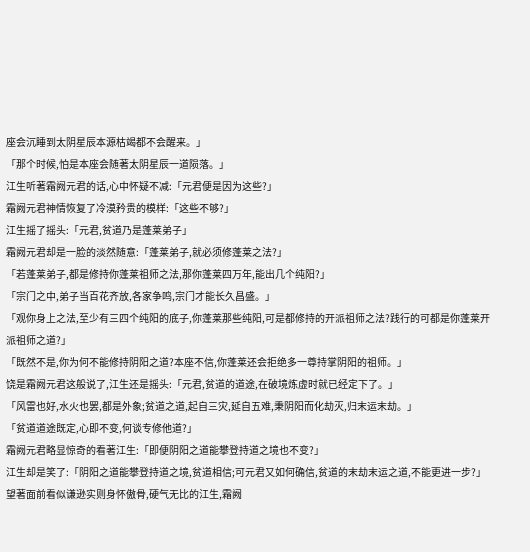座会沉睡到太阴星辰本源枯竭都不会醒来。」
「那个时候,怕是本座会随著太阴星辰一道陨落。」
江生听著霜阙元君的话,心中怀疑不减:「元君便是因为这些?」
霜阙元君神情恢复了冷漠矜贵的模样:「这些不够?」
江生摇了摇头:「元君,贫道乃是蓬莱弟子」
霜阙元君却是一脸的淡然随意:「蓬莱弟子,就必须修蓬莱之法?」
「若蓬莱弟子,都是修持你蓬莱祖师之法,那你蓬莱四万年,能出几个纯阳?」
「宗门之中,弟子当百花齐放,各家争鸣,宗门才能长久昌盛。」
「观你身上之法,至少有三四个纯阳的底子,你蓬莱那些纯阳,可是都修持的开派祖师之法?践行的可都是你蓬莱开派祖师之道?」
「既然不是,你为何不能修持阴阳之道?本座不信,你蓬莱还会拒绝多一尊持掌阴阳的祖师。」
饶是霜阙元君这般说了,江生还是摇头:「元君,贫道的道途,在破境炼虚时就已经定下了。」
「风雷也好,水火也罢,都是外象;贫道之道,起自三灾,延自五难,秉阴阳而化劫灭,归末运末劫。」
「贫道道途既定,心即不变,何谈专修他道?」
霜阙元君略显惊奇的看著江生:「即便阴阳之道能攀登持道之境也不变?」
江生却是笑了:「阴阳之道能攀登持道之境,贫道相信;可元君又如何确信,贫道的末劫末运之道,不能更进一步?」
望著面前看似谦逊实则身怀傲骨,硬气无比的江生,霜阙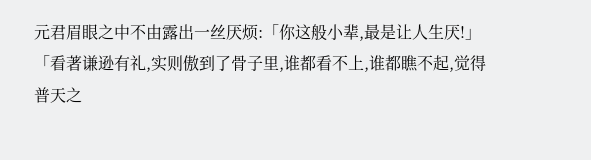元君眉眼之中不由露出一丝厌烦:「你这般小辈,最是让人生厌!」
「看著谦逊有礼,实则傲到了骨子里,谁都看不上,谁都瞧不起,觉得普天之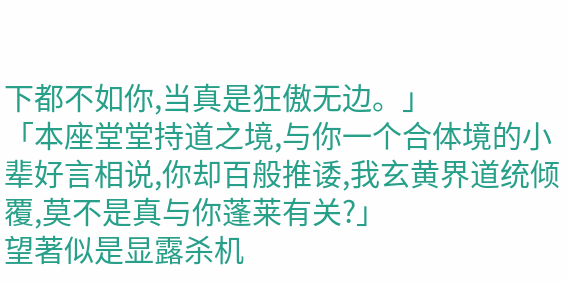下都不如你,当真是狂傲无边。」
「本座堂堂持道之境,与你一个合体境的小辈好言相说,你却百般推诿,我玄黄界道统倾覆,莫不是真与你蓬莱有关?」
望著似是显露杀机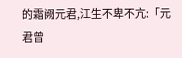的霜阙元君,江生不卑不亢:「元君曾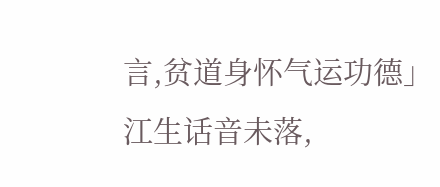言,贫道身怀气运功德」
江生话音未落,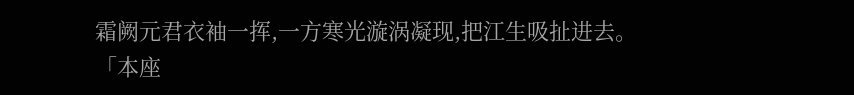霜阙元君衣袖一挥,一方寒光漩涡凝现,把江生吸扯进去。
「本座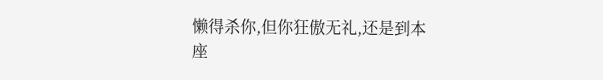懒得杀你,但你狂傲无礼,还是到本座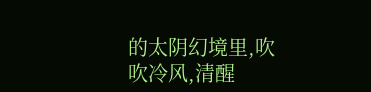的太阴幻境里,吹吹冷风,清醒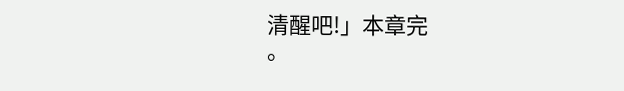清醒吧!」本章完
。